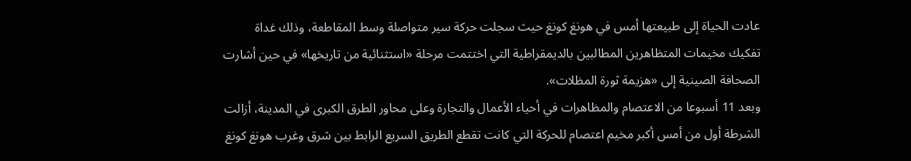عادت الحياة إلى طبيعتها أمس في هونغ كونغ حيث سجلت حركة سير متواصلة وسط المقاطعة، وذلك غداة تفكيك مخيمات المتظاهرين المطالبين بالديمقراطية التي اختتمت مرحلة «استثنائية من تاريخها» في حين أشارت الصحافة الصينية إلى «هزيمة ثورة المظلات».
وبعد 11 أسبوعا من الاعتصام والمظاهرات في أحياء الأعمال والتجارة وعلى محاور الطرق الكبرى في المدينة، أزالت الشرطة أول من أمس أكبر مخيم اعتصام للحركة التي كانت تقطع الطريق السريع الرابط بين شرق وغرب هونغ كونغ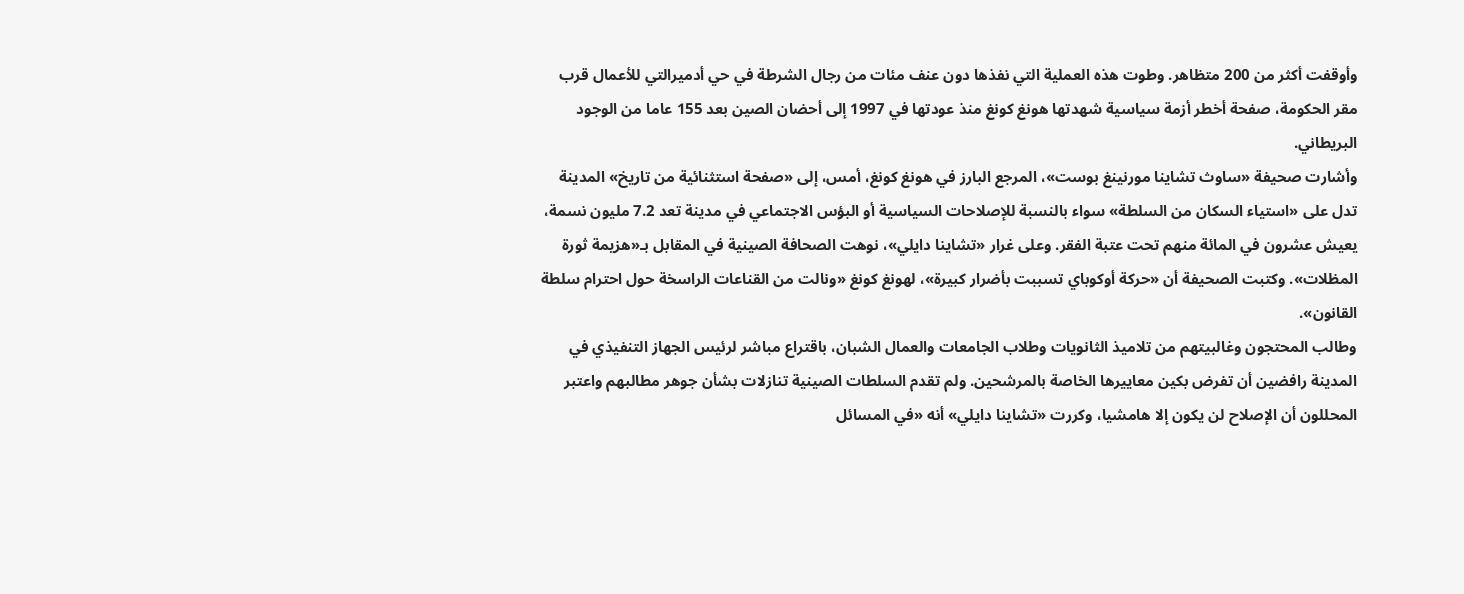وأوقفت أكثر من 200 متظاهر. وطوت هذه العملية التي نفذها دون عنف مئات من رجال الشرطة في حي أدميرالتي للأعمال قرب مقر الحكومة، صفحة أخطر أزمة سياسية شهدتها هونغ كونغ منذ عودتها في 1997 إلى أحضان الصين بعد 155 عاما من الوجود البريطاني.
وأشارت صحيفة «ساوث تشاينا مورنينغ بوست»، المرجع البارز في هونغ كونغ، أمس، إلى «صفحة استثنائية من تاريخ» المدينة تدل على «استياء السكان من السلطة» سواء بالنسبة للإصلاحات السياسية أو البؤس الاجتماعي في مدينة تعد 7.2 مليون نسمة، يعيش عشرون في المائة منهم تحت عتبة الفقر. وعلى غرار «تشاينا دايلي»، نوهت الصحافة الصينية في المقابل بـ«هزيمة ثورة المظلات». وكتبت الصحيفة أن «حركة أوكوباي تسببت بأضرار كبيرة»، لهونغ كونغ «ونالت من القناعات الراسخة حول احترام سلطة القانون».
وطالب المحتجون وغالبيتهم من تلاميذ الثانويات وطلاب الجامعات والعمال الشبان، باقتراع مباشر لرئيس الجهاز التنفيذي في المدينة رافضين أن تفرض بكين معاييرها الخاصة بالمرشحين. ولم تقدم السلطات الصينية تنازلات بشأن جوهر مطالبهم واعتبر المحللون أن الإصلاح لن يكون إلا هامشيا، وكررت «تشاينا دايلي» أنه «في المسائل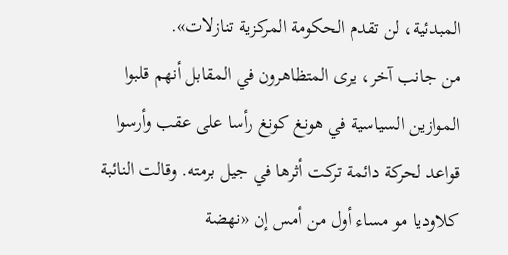المبدئية، لن تقدم الحكومة المركزية تنازلات».
من جانب آخر، يرى المتظاهرون في المقابل أنهم قلبوا الموازين السياسية في هونغ كونغ رأسا على عقب وأرسوا قواعد لحركة دائمة تركت أثرها في جيل برمته. وقالت النائبة كلاوديا مو مساء أول من أمس إن «نهضة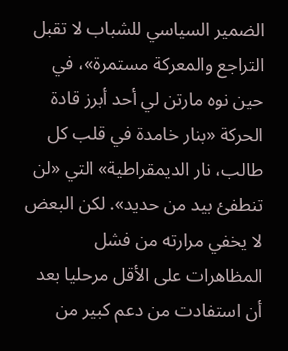الضمير السياسي للشباب لا تقبل التراجع والمعركة مستمرة»، في حين نوه مارتن لي أحد أبرز قادة الحركة «بنار خامدة في قلب كل طالب، نار الديمقراطية» التي «لن تنطفئ بيد من حديد». لكن البعض لا يخفي مرارته من فشل المظاهرات على الأقل مرحليا بعد أن استفادت من دعم كبير من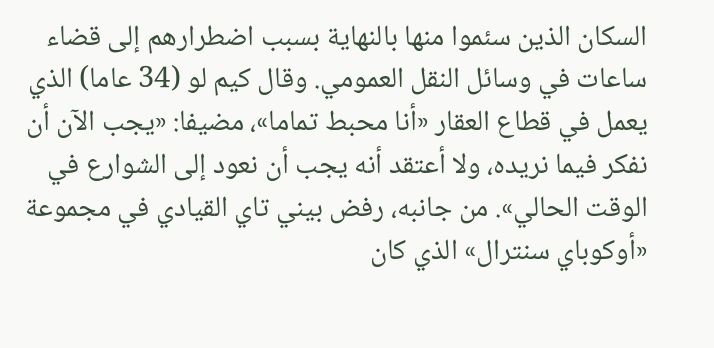السكان الذين سئموا منها بالنهاية بسبب اضطرارهم إلى قضاء ساعات في وسائل النقل العمومي. وقال كيم لو (34 عاما) الذي يعمل في قطاع العقار «أنا محبط تماما»، مضيفا: «يجب الآن أن نفكر فيما نريده، ولا أعتقد أنه يجب أن نعود إلى الشوارع في الوقت الحالي». من جانبه، رفض بيني تاي القيادي في مجموعة «أوكوباي سنترال» الذي كان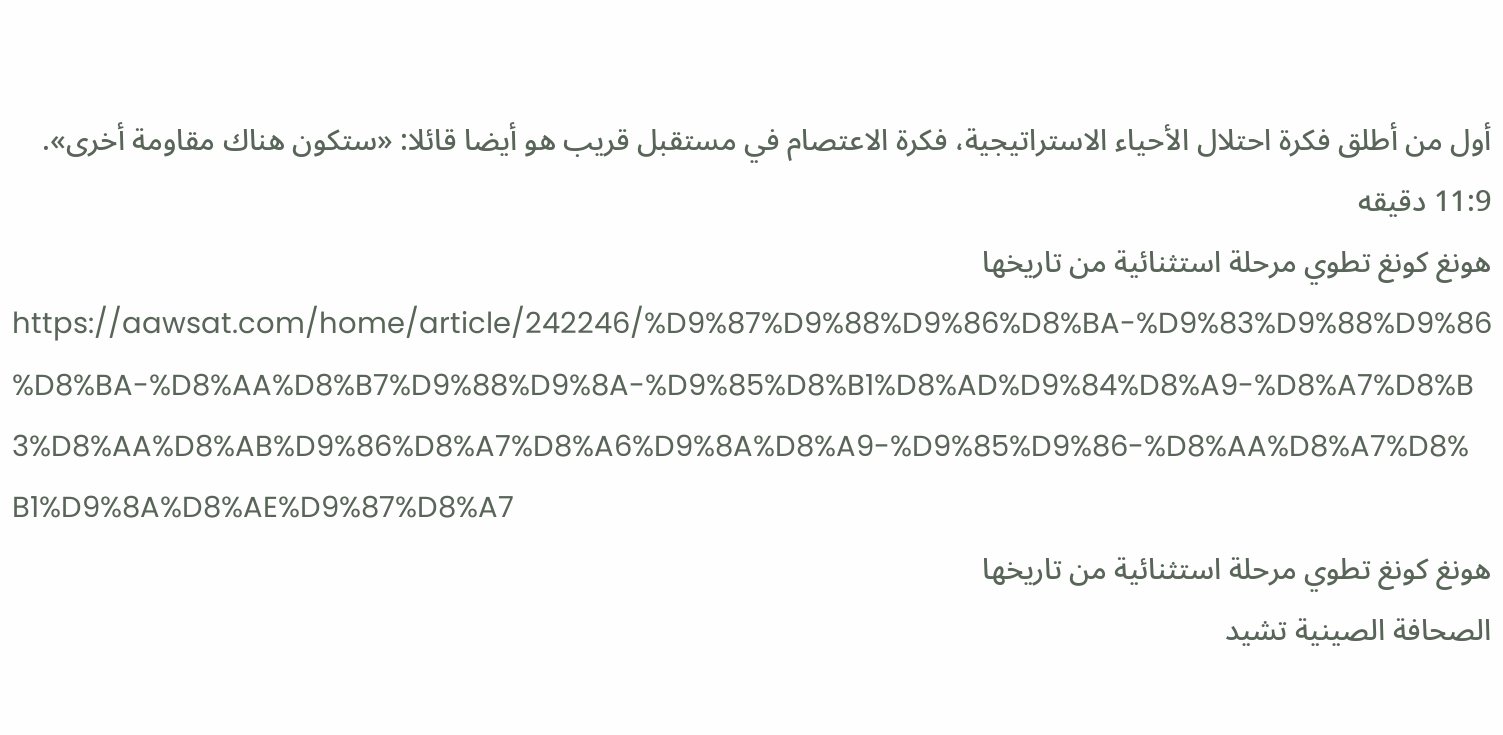أول من أطلق فكرة احتلال الأحياء الاستراتيجية، فكرة الاعتصام في مستقبل قريب هو أيضا قائلا: «ستكون هناك مقاومة أخرى».
11:9 دقيقه
هونغ كونغ تطوي مرحلة استثنائية من تاريخها
https://aawsat.com/home/article/242246/%D9%87%D9%88%D9%86%D8%BA-%D9%83%D9%88%D9%86%D8%BA-%D8%AA%D8%B7%D9%88%D9%8A-%D9%85%D8%B1%D8%AD%D9%84%D8%A9-%D8%A7%D8%B3%D8%AA%D8%AB%D9%86%D8%A7%D8%A6%D9%8A%D8%A9-%D9%85%D9%86-%D8%AA%D8%A7%D8%B1%D9%8A%D8%AE%D9%87%D8%A7
هونغ كونغ تطوي مرحلة استثنائية من تاريخها
الصحافة الصينية تشيد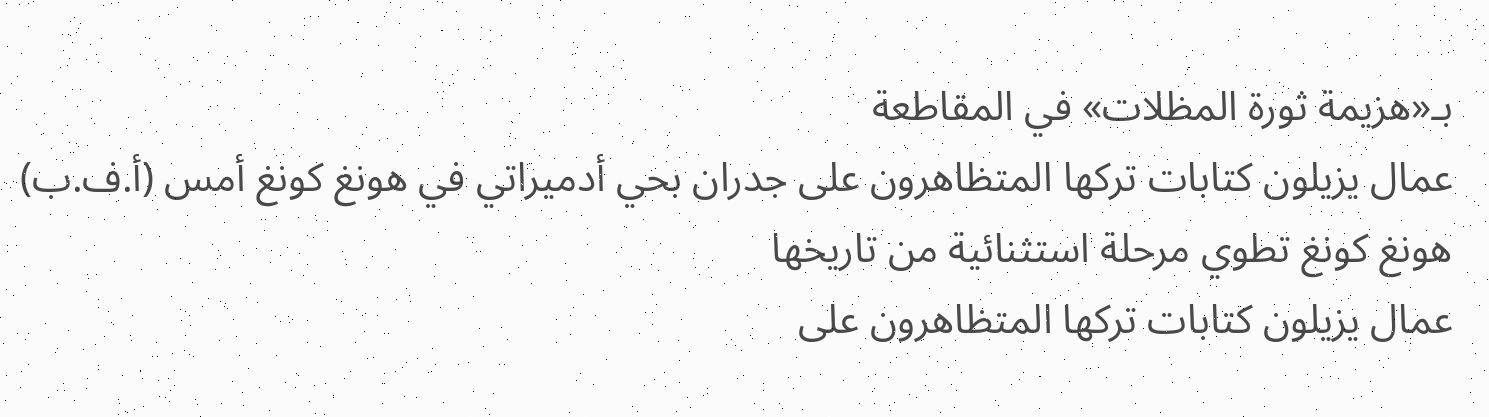بـ«هزيمة ثورة المظلات» في المقاطعة
عمال يزيلون كتابات تركها المتظاهرون على جدران بحي أدميراتي في هونغ كونغ أمس (أ.ف.ب)
هونغ كونغ تطوي مرحلة استثنائية من تاريخها
عمال يزيلون كتابات تركها المتظاهرون على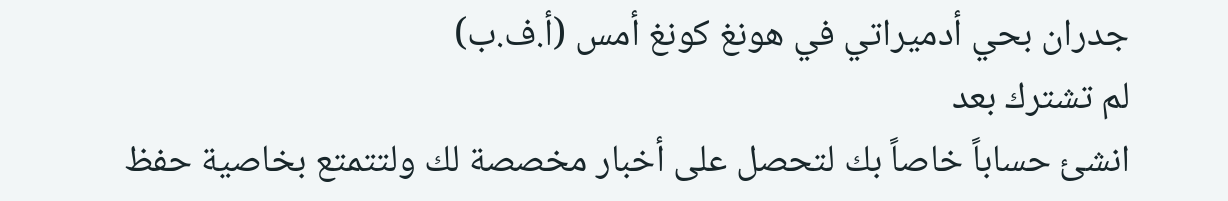جدران بحي أدميراتي في هونغ كونغ أمس (أ.ف.ب)
لم تشترك بعد
انشئ حساباً خاصاً بك لتحصل على أخبار مخصصة لك ولتتمتع بخاصية حفظ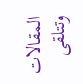المقالات وتتلقى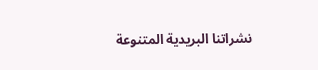نشراتنا البريدية المتنوعة